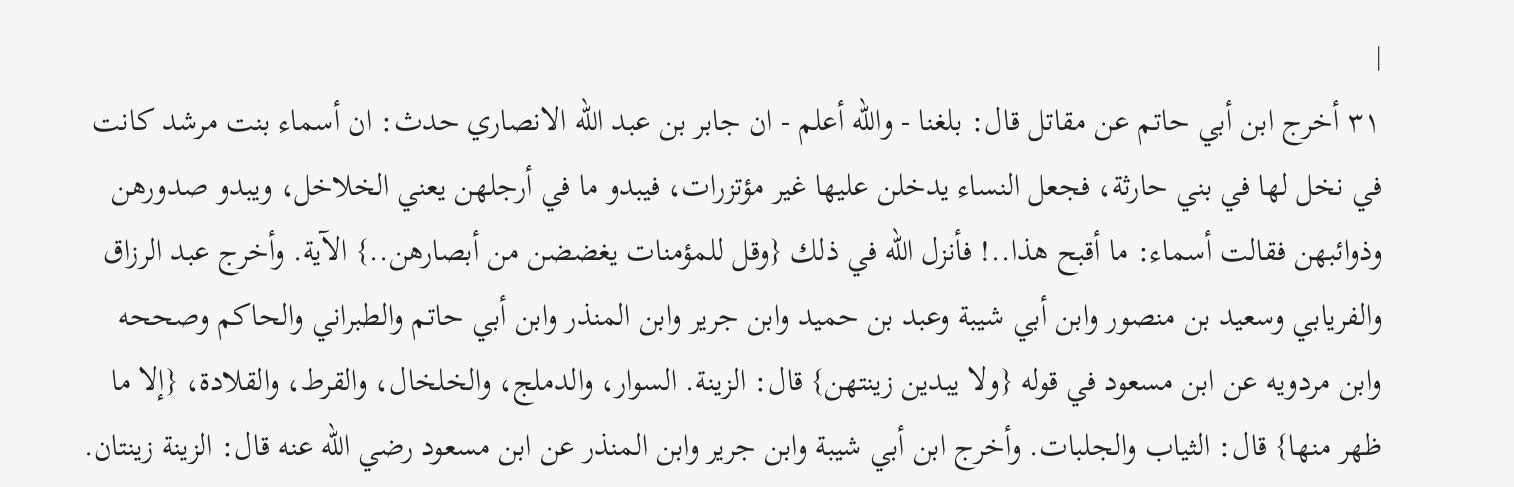|
٣١ أخرج ابن أبي حاتم عن مقاتل قال: بلغنا - واللّه أعلم - ان جابر بن عبد اللّه الانصاري حدث: ان أسماء بنت مرشد كانت في نخل لها في بني حارثة، فجعل النساء يدخلن عليها غير مؤتزرات، فيبدو ما في أرجلهن يعني الخلاخل، ويبدو صدورهن وذوائبهن فقالت أسماء: ما أقبح هذا..! فأنزل اللّه في ذلك {وقل للمؤمنات يغضضن من أبصارهن..} الآية. وأخرج عبد الرزاق والفريابي وسعيد بن منصور وابن أبي شيبة وعبد بن حميد وابن جرير وابن المنذر وابن أبي حاتم والطبراني والحاكم وصححه وابن مردويه عن ابن مسعود في قوله {ولا يبدين زينتهن} قال: الزينة. السوار، والدملج، والخلخال، والقرط، والقلادة، {إلا ما ظهر منها} قال: الثياب والجلبات. وأخرج ابن أبي شيبة وابن جرير وابن المنذر عن ابن مسعود رضي اللّه عنه قال: الزينة زينتان.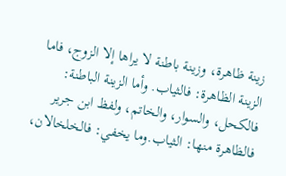زينة ظاهرة، وزينة باطنة لا يراها إلا الزوج، فاما الزينة الظاهرة: فالثياب. وأما الزينة الباطنة: فالكحل، والسوار، والخاتم، ولفظ ابن جرير فالظاهرة منها: الثياب.وما يخفي: فالخلخالان،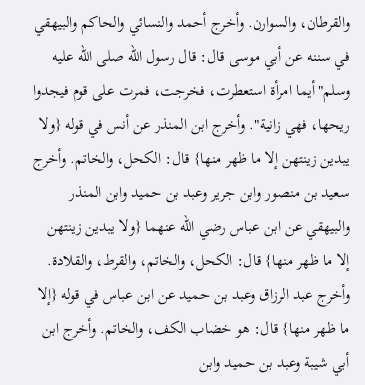والقرطان، والسوارن. وأخرج أحمد والنسائي والحاكم والبيهقي في سننه عن أبي موسى قال: قال رسول اللّه صلى اللّه عليه وسلم"أيما امرأة استعطرت، فخرجت، فمرت على قوم فيجدوا ريحها، فهي زانية". وأخرج ابن المنذر عن أنس في قوله {ولا يبدين زينتهن إلا ما ظهر منها} قال: الكحل، والخاتم. وأخرج سعيد بن منصور وابن جرير وعبد بن حميد وابن المنذر والبيهقي عن ابن عباس رضي اللّه عنهما {ولا يبدين زينتهن إلا ما ظهر منها} قال: الكحل، والخاتم، والقرط، والقلادة. وأخرج عبد الرزاق وعبد بن حميد عن ابن عباس في قوله {إلا ما ظهر منها} قال: هو خضاب الكف، والخاتم. وأخرج ابن أبي شيبة وعبد بن حميد وابن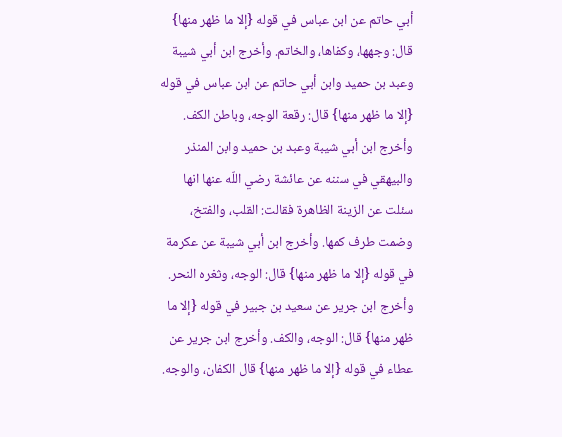أبي حاتم عن ابن عباس في قوله {إلا ما ظهر منها} قال: وجهها، وكفاها، والخاتم. وأخرج ابن أبي شيبة وعبد بن حميد وابن أبي حاتم عن ابن عباس في قوله {إلا ما ظهر منها} قال: رقعة الوجه، وباطن الكف. وأخرج ابن أبي شيبة وعبد بن حميد وابن المنذر والبيهقي في سننه عن عائشة رضي اللّه عنها انها سئلت عن الزينة الظاهرة فقالت: القلب، والفتخ، وضمت طرف كمها. وأخرج ابن أبي شيبة عن عكرمة في قوله {إلا ما ظهر منها} قال: الوجه، وثغره النحر. وأخرج ابن جرير عن سعيد بن جبير في قوله {إلا ما ظهر منها} قال: الوجه، والكف. وأخرج ابن جرير عن عطاء في قوله {إلا ما ظهر منها} قال الكفان، والوجه.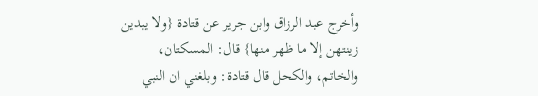وأخرج عبد الرزاق وابن جرير عن قتادة {ولا يبدين زينتهن إلا ما ظهر منها} قال: المسكتان، والخاتم، والكحل قال قتادة: وبلغني ان النبي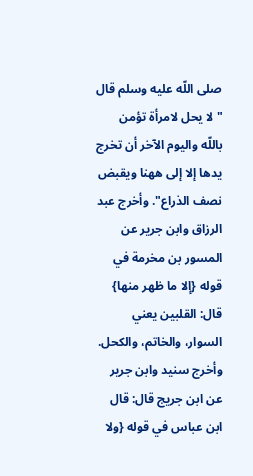صلى اللّه عليه وسلم قال " لا يحل لامرأة تؤمن باللّه واليوم الآخر أن تخرج يدها إلا إلى ههنا ويقبض نصف الذراع". وأخرج عبد الرزاق وابن جرير عن المسور بن مخرمة في قوله {إلا ما ظهر منها} قال: القلبين يعني السوار، والخاتم، والكحل. وأخرج سنيد وابن جرير عن ابن جريج قال: قال ابن عباس في قوله {ولا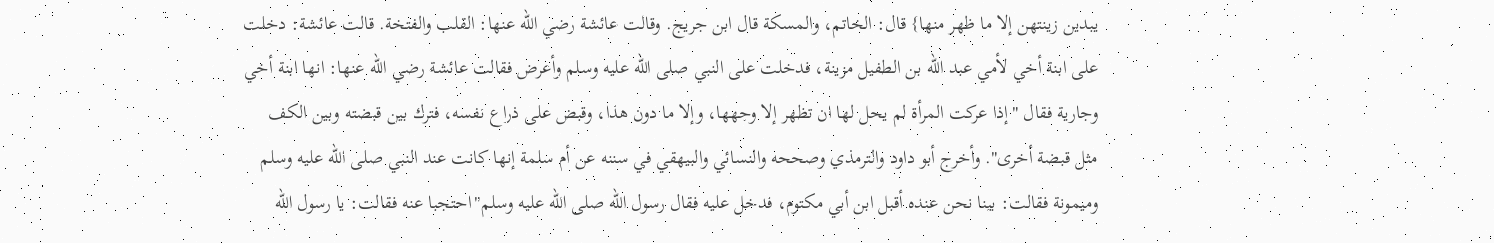يبدين زينتهن إلا ما ظهر منها} قال: الخاتم، والمسكة قال ابن جريج. وقالت عائشة رضي اللّه عنها: القلب والفتخة. قالت عائشة: دخلت على ابنة أخي لأمي عبد اللّه بن الطفيل مزينة، فدخلت على النبي صلى اللّه عليه وسلم وأعرض فقالت عائشة رضي اللّه عنها: انها ابنة أخي وجارية فقال "إذا عركت المرأة لم يحل لها ان تظهر إلا وجهها، وإلا ما دون هذا، وقبض على ذراع نفسه، فترك بين قبضته وبين الكف مثل قبضة أخرى". وأخرج أبو داود والترمذي وصححه والنسائي والبيهقي في سننه عن أم سلمة إنها كانت عند النبي صلى اللّه عليه وسلم وميمونة فقالت: بينا نحن عنده أقبل ابن أبي مكتوم، فدخل عليه فقال رسول اللّه صلى اللّه عليه وسلم"احتجبا عنه فقالت: يا رسول اللّه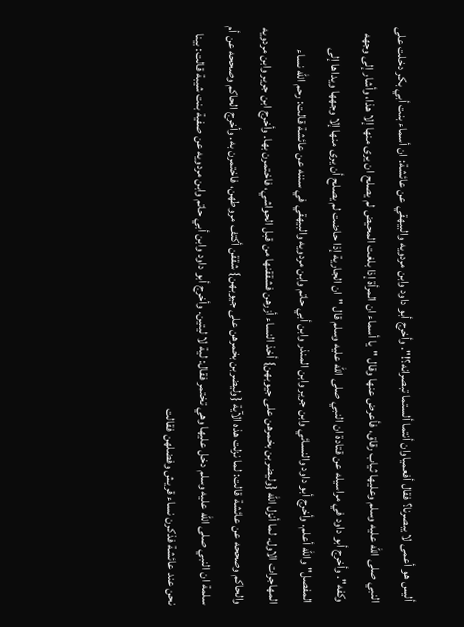أليس هو أعمى لا يبصرنا؟ فقال أفعمياوان أنتما ألستما تبصرانه؟!". وأخرج أبو داود وابن مردويه والبيهقي عن عائشة: ان أسماء بنت أبي بكر دخلت على النبي صلى اللّه عليه وسلم وعليها ثياب رقاق، فأعرض عنها وقال "يا أسماء ان المرأة إذا بلغت المحيض لم يصلح ان يرى منها إلا هذا، وأشار إلى وجهه وكفه". وأخرج أبو داود في مراسيله عن قتادة ان النبي صلى اللّه عليه وسلم قال "ان الجارية إذا حاضت لم يصلح أن يرى منها إلا وجهها ويداها إلى المفصل" واللّه أعلم. وأخرج أبو داود والنسائي وابن جرير وابن المنذر وابن أبي حاتم وابن مردويه والبيهقي في سننه عن عائشة قالت: رحم اللّه نساء المهاجرات الاول. لما أنزل اللّه {وليضربن بخمرهن على جيوبهن} أخذ النساء أزرهن فشققنها من قبل الحواشي، فاختمرن بها. وأخرج ابن جرير وابن مردويه والحاكم وصححه عن عائشة قالت: لما نزلت هذه الآية {وليضربن بخمرهن على جيوبهن} شققن أكتف مروطهن، فاختمرن به. وأخرج الحاكم وصححه عن أم سلمة ان النبي صلى اللّه عليه وسلم دخل عليها وهي تختمر فقال: لية لا ليتين. وأخرج أبو داود وابن أبي حاتم وابن مردويه عن صفية بنت شيبة قالت: بينا نحن عند عائشة فذكرن نساء قريش وفضلهن فقالت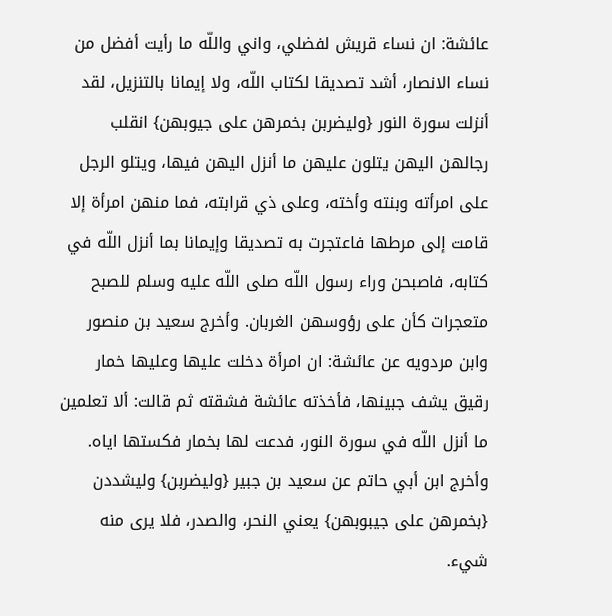عائشة: ان نساء قريش لفضلي، واني واللّه ما رأيت أفضل من نساء الانصار، أشد تصديقا لكتاب اللّه، ولا إيمانا بالتنزيل، لقد أنزلت سورة النور {وليضربن بخمرهن على جيوبهن} انقلب رجالهن اليهن يتلون عليهن ما أنزل اليهن فيها، ويتلو الرجل على امرأته وبنته وأخته، وعلى ذي قرابته، فما منهن امرأة إلا قامت إلى مرطها فاعتجرت به تصديقا وإيمانا بما أنزل اللّه في كتابه، فاصبحن وراء رسول اللّه صلى اللّه عليه وسلم للصبح متعجرات كأن على رؤوسهن الغربان. وأخرج سعيد بن منصور وابن مردويه عن عائشة: ان امرأة دخلت عليها وعليها خمار رقيق يشف جبينها، فأخذته عائشة فشقته ثم قالت: ألا تعلمين ما أنزل اللّه في سورة النور، فدعت لها بخمار فكستها اياه. وأخرج ابن أبي حاتم عن سعيد بن جبير {وليضربن} وليشددن {بخمرهن على جيبوبهن} يعني النحر، والصدر، فلا يرى منه شيء.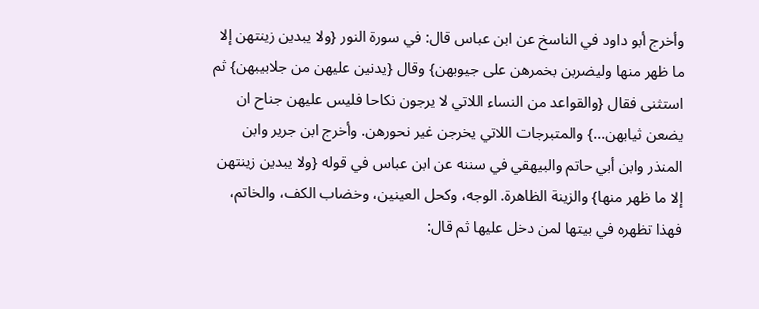وأخرج أبو داود في الناسخ عن ابن عباس قال: في سورة النور {ولا يبدين زينتهن إلا ما ظهر منها وليضربن بخمرهن على جيوبهن} وقال {يدنين عليهن من جلابيبهن} ثم استثنى فقال {والقواعد من النساء اللاتي لا يرجون نكاحا فليس عليهن جناح ان يضعن ثيابهن...} والمتبرجات اللاتي يخرجن غير نحورهن. وأخرج ابن جرير وابن المنذر وابن أبي حاتم والبيهقي في سننه عن ابن عباس في قوله {ولا يبدين زينتهن إلا ما ظهر منها} والزينة الظاهرة. الوجه، وكحل العينين، وخضاب الكف، والخاتم، فهذا تظهره في بيتها لمن دخل عليها ثم قال: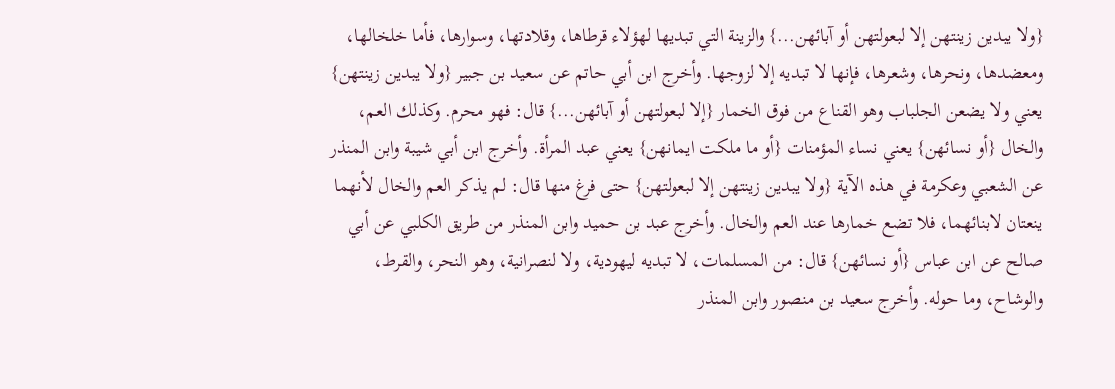{ولا يبدين زينتهن إلا لبعولتهن أو آبائهن...} والزينة التي تبديها لهؤلاء قرطاها، وقلادتها، وسوارها، فأما خلخالها، ومعضدها، ونحرها، وشعرها، فإنها لا تبديه إلا لزوجها. وأخرج ابن أبي حاتم عن سعيد بن جبير {ولا يبدين زينتهن} يعني ولا يضعن الجلباب وهو القناع من فوق الخمار {إلا لبعولتهن أو آبائهن...} قال: فهو محرم. وكذلك العم، والخال {أو نسائهن} يعني نساء المؤمنات {أو ما ملكت ايمانهن} يعني عبد المرأة. وأخرج ابن أبي شيبة وابن المنذر عن الشعبي وعكرمة في هذه الآية {ولا يبدين زينتهن إلا لبعولتهن} حتى فرغ منها قال: لم يذكر العم والخال لأنهما ينعتان لابنائهما، فلا تضع خمارها عند العم والخال. وأخرج عبد بن حميد وابن المنذر من طريق الكلبي عن أبي صالح عن ابن عباس {أو نسائهن} قال: من المسلمات، لا تبديه ليهودية، ولا لنصرانية، وهو النحر، والقرط، والوشاح، وما حوله. وأخرج سعيد بن منصور وابن المنذر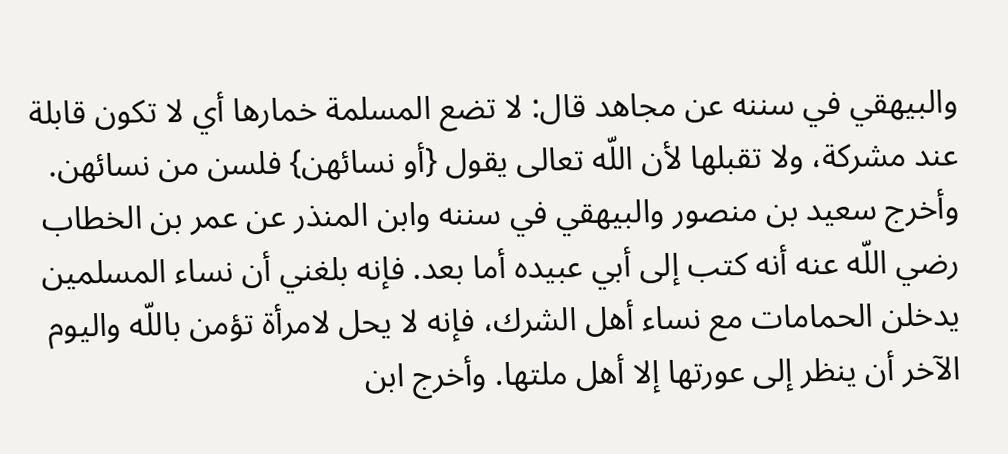والبيهقي في سننه عن مجاهد قال: لا تضع المسلمة خمارها أي لا تكون قابلة عند مشركة، ولا تقبلها لأن اللّه تعالى يقول {أو نسائهن} فلسن من نسائهن. وأخرج سعيد بن منصور والبيهقي في سننه وابن المنذر عن عمر بن الخطاب رضي اللّه عنه أنه كتب إلى أبي عبيده أما بعد. فإنه بلغني أن نساء المسلمين يدخلن الحمامات مع نساء أهل الشرك، فإنه لا يحل لامرأة تؤمن باللّه واليوم الآخر أن ينظر إلى عورتها إلا أهل ملتها. وأخرج ابن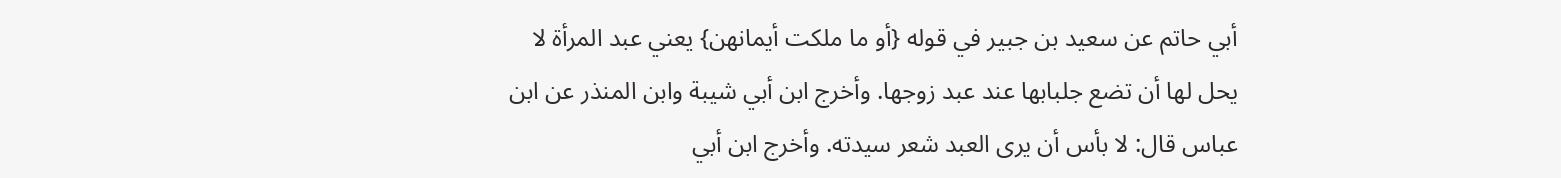أبي حاتم عن سعيد بن جبير في قوله {أو ما ملكت أيمانهن} يعني عبد المرأة لا يحل لها أن تضع جلبابها عند عبد زوجها. وأخرج ابن أبي شيبة وابن المنذر عن ابن عباس قال: لا بأس أن يرى العبد شعر سيدته. وأخرج ابن أبي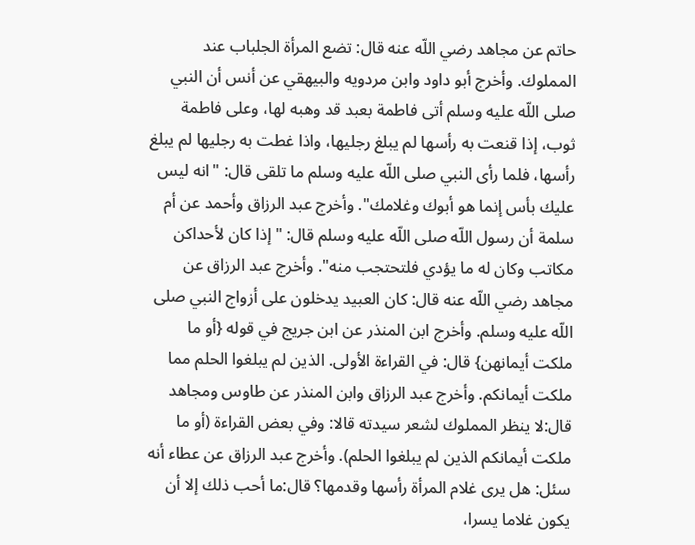حاتم عن مجاهد رضي اللّه عنه قال: تضع المرأة الجلباب عند المملوك. وأخرج أبو داود وابن مردويه والبيهقي عن أنس أن النبي صلى اللّه عليه وسلم أتى فاطمة بعبد قد وهبه لها، وعلى فاطمة ثوب، إذا قنعت به رأسها لم يبلغ رجليها، واذا غطت به رجليها لم يبلغ رأسها، فلما رأى النبي صلى اللّه عليه وسلم ما تلقى قال: "انه ليس عليك بأس إنما هو أبوك وغلامك". وأخرج عبد الرزاق وأحمد عن أم سلمة أن رسول اللّه صلى اللّه عليه وسلم قال: "إذا كان لأحداكن مكاتب وكان له ما يؤدي فلتحتجب منه". وأخرج عبد الرزاق عن مجاهد رضي اللّه عنه قال: كان العبيد يدخلون على أزواج النبي صلى اللّه عليه وسلم. وأخرج ابن المنذر عن ابن جريج في قوله {أو ما ملكت أيمانهن} قال: في القراءة الأولى. الذين لم يبلغوا الحلم مما ملكت أيمانكم. وأخرج عبد الرزاق وابن المنذر عن طاوس ومجاهد قال:لا ينظر المملوك لشعر سيدته قالا: وفي بعض القراءة (أو ما ملكت أيمانكم الذين لم يبلغوا الحلم). وأخرج عبد الرزاق عن عطاء أنه سئل: هل يرى غلام المرأة رأسها وقدمها؟ قال:ما أحب ذلك إلا أن يكون غلاما يسرا،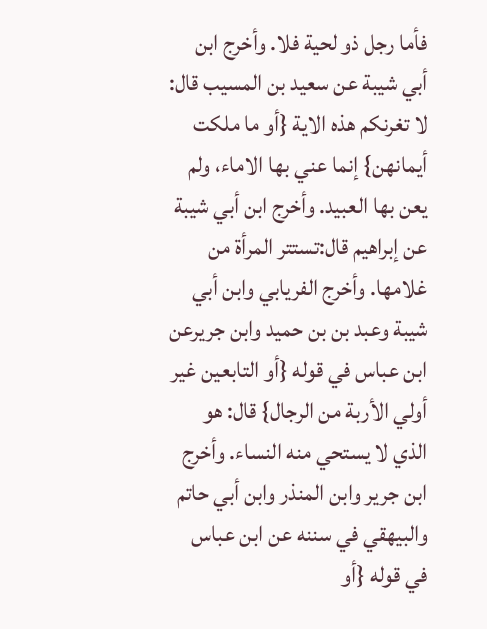فأما رجل ذو لحية فلا. وأخرج ابن أبي شيبة عن سعيد بن المسيب قال: لا تغرنكم هذه الاية {أو ما ملكت أيمانهن} إنما عني بها الاماء، ولم يعن بها العبيد. وأخرج ابن أبي شيبة عن إبراهيم قال:تستتر المرأة من غلامها. وأخرج الفريابي وابن أبي شيبة وعبد بن بن حميد وابن جريرعن ابن عباس في قوله {أو التابعين غير أولي الأربة من الرجال} قال: هو الذي لا يستحي منه النساء. وأخرج ابن جرير وابن المنذر وابن أبي حاتم والبيهقي في سننه عن ابن عباس في قوله {أو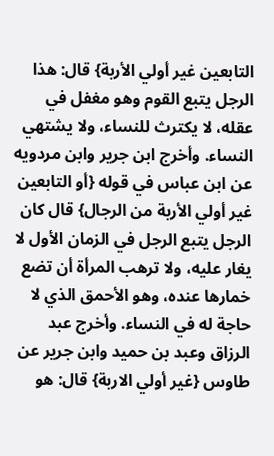التابعين غير أولي الأربة} قال: هذا الرجل يتبع القوم وهو مغفل في عقله، لا يكترث للنساء، ولا يشتهي النساء. وأخرج ابن جرير وابن مردويه عن ابن عباس في قوله {أو التابعين غير أولي الأربة من الرجال} قال كان الرجل يتبع الرجل في الزمان الأول لا يغار عليه، ولا ترهب المرأة أن تضع خمارها عنده، وهو الأحمق الذي لا حاجة له في النساء. وأخرج عبد الرزاق وعبد بن حميد وابن جرير عن طاوس {غير أولي الاربة} قال: هو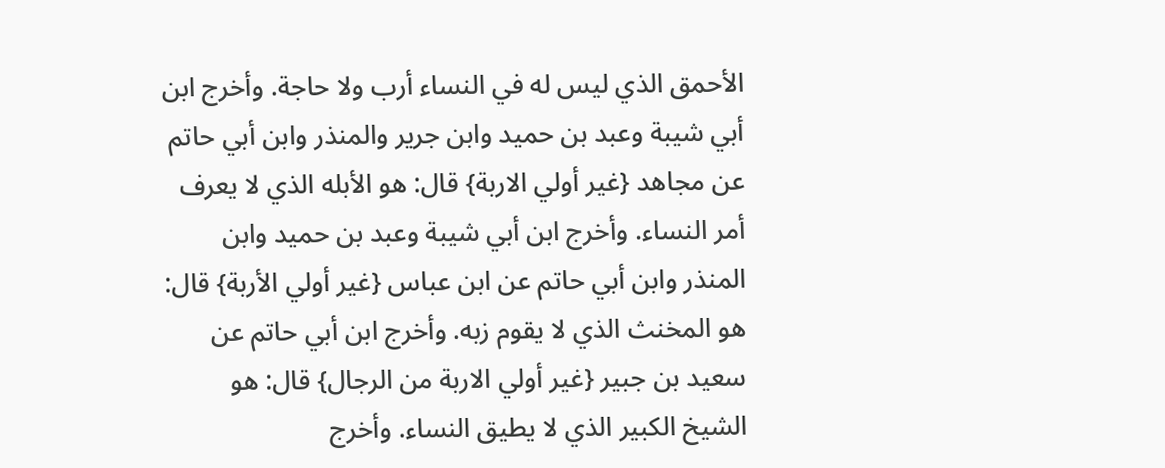الأحمق الذي ليس له في النساء أرب ولا حاجة. وأخرج ابن أبي شيبة وعبد بن حميد وابن جرير والمنذر وابن أبي حاتم عن مجاهد {غير أولي الاربة} قال: هو الأبله الذي لا يعرف أمر النساء. وأخرج ابن أبي شيبة وعبد بن حميد وابن المنذر وابن أبي حاتم عن ابن عباس {غير أولي الأربة} قال: هو المخنث الذي لا يقوم زبه. وأخرج ابن أبي حاتم عن سعيد بن جبير {غير أولي الاربة من الرجال} قال: هو الشيخ الكبير الذي لا يطيق النساء. وأخرج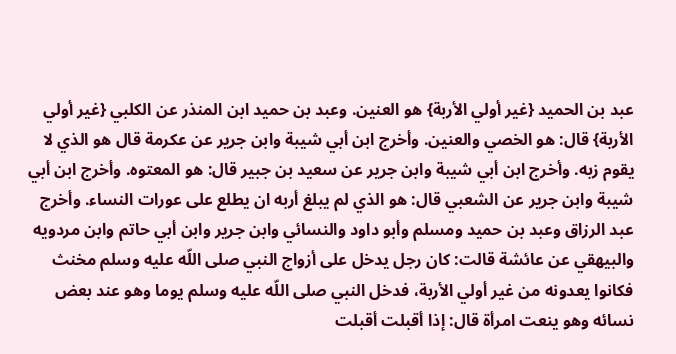عبد بن الحميد {غير أولي الأربة} هو العنين. وعبد بن حميد ابن المنذر عن الكلبي {غير أولي الأربة} قال: هو الخصي والعنين. وأخرج ابن أبي شيبة وابن جرير عن عكرمة قال هو الذي لا يقوم زبه. وأخرج ابن أبي شيبة وابن جرير عن سعيد بن جبير قال: هو المعتوه. وأخرج ابن أبي شيبة وابن جرير عن الشعبي قال: هو الذي لم يبلغ أربه ان يطلع على عورات النساء. وأخرج عبد الرزاق وعبد بن حميد ومسلم وأبو داود والنسائي وابن جرير وابن أبي حاتم وابن مردويه والبيهقي عن عائشة قالت: كان رجل يدخل على أزواج النبي صلى اللّه عليه وسلم مخنث فكانوا يعدونه من غير أولي الأربة، فدخل النبي صلى اللّه عليه وسلم يوما وهو عند بعض نسائه وهو ينعت امرأة قال: إذا أقبلت أقبلت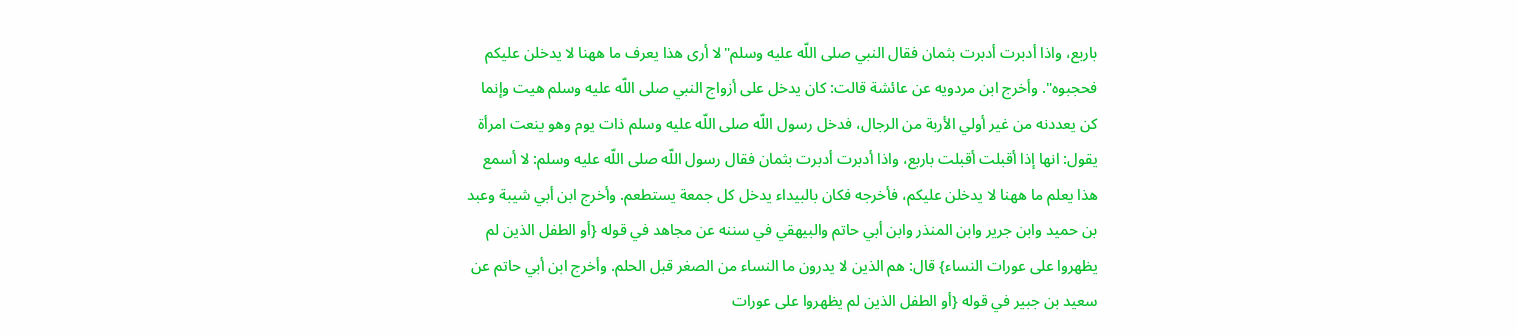باربع، واذا أدبرت أدبرت بثمان فقال النبي صلى اللّه عليه وسلم"لا أرى هذا يعرف ما ههنا لا يدخلن عليكم فحجبوه". وأخرج ابن مردويه عن عائشة قالت: كان يدخل على أزواج النبي صلى اللّه عليه وسلم هيت وإنما كن يعددنه من غير أولي الأربة من الرجال، فدخل رسول اللّه صلى اللّه عليه وسلم ذات يوم وهو ينعت امرأة يقول: انها إذا أقبلت أقبلت باربع، واذا أدبرت أدبرت بثمان فقال رسول اللّه صلى اللّه عليه وسلم: لا أسمع هذا يعلم ما ههنا لا يدخلن عليكم، فأخرجه فكان بالبيداء يدخل كل جمعة يستطعم. وأخرج ابن أبي شيبة وعبد بن حميد وابن جرير وابن المنذر وابن أبي حاتم والبيهقي في سننه عن مجاهد في قوله {أو الطفل الذين لم يظهروا على عورات النساء} قال: هم الذين لا يدرون ما النساء من الصغر قبل الحلم. وأخرج ابن أبي حاتم عن سعيد بن جبير في قوله {أو الطفل الذين لم يظهروا على عورات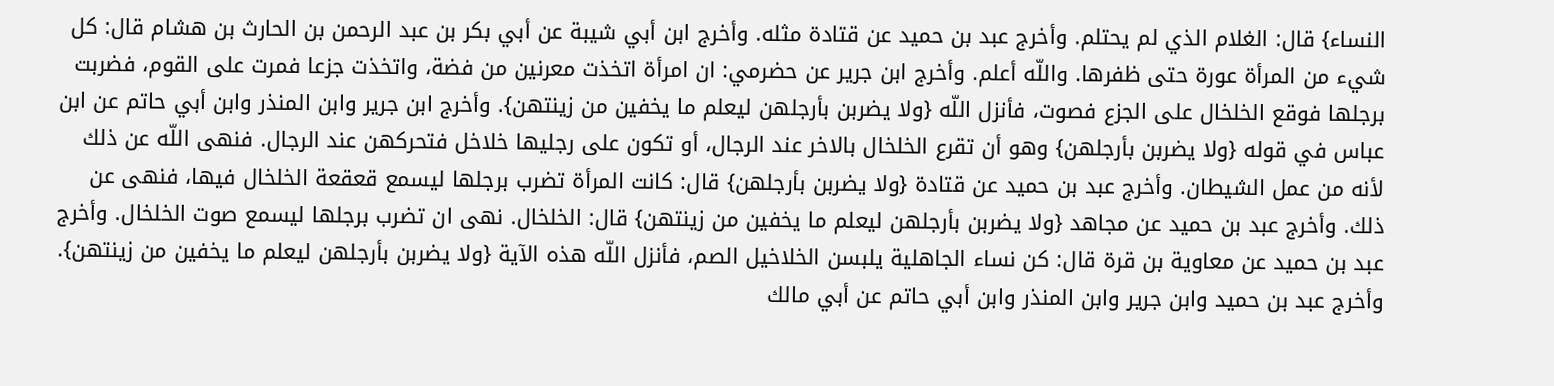النساء} قال: الغلام الذي لم يحتلم. وأخرج عبد بن حميد عن قتادة مثله. وأخرج ابن أبي شيبة عن أبي بكر بن عبد الرحمن بن الحارث بن هشام قال: كل شيء من المرأة عورة حتى ظفرها. واللّه أعلم. وأخرج ابن جرير عن حضرمي: ان امرأة اتخذت معرنين من فضة، واتخذت جزعا فمرت على القوم، فضربت برجلها فوقع الخلخال على الجزع فصوت، فأنزل اللّه {ولا يضربن بأرجلهن ليعلم ما يخفين من زينتهن}. وأخرج ابن جرير وابن المنذر وابن أبي حاتم عن ابن عباس في قوله {ولا يضربن بأرجلهن} وهو أن تقرع الخلخال بالاخر عند الرجال، أو تكون على رجليها خلاخل فتحركهن عند الرجال. فنهى اللّه عن ذلك لأنه من عمل الشيطان. وأخرج عبد بن حميد عن قتادة {ولا يضربن بأرجلهن} قال: كانت المرأة تضرب برجلها ليسمع قعقعة الخلخال فيها، فنهى عن ذلك. وأخرج عبد بن حميد عن مجاهد {ولا يضربن بأرجلهن ليعلم ما يخفين من زينتهن} قال: الخلخال. نهى ان تضرب برجلها ليسمع صوت الخلخال. وأخرج عبد بن حميد عن معاوية بن قرة قال: كن نساء الجاهلية يلبسن الخلاخيل الصم، فأنزل اللّه هذه الآية {ولا يضربن بأرجلهن ليعلم ما يخفين من زينتهن}. وأخرج عبد بن حميد وابن جرير وابن المنذر وابن أبي حاتم عن أبي مالك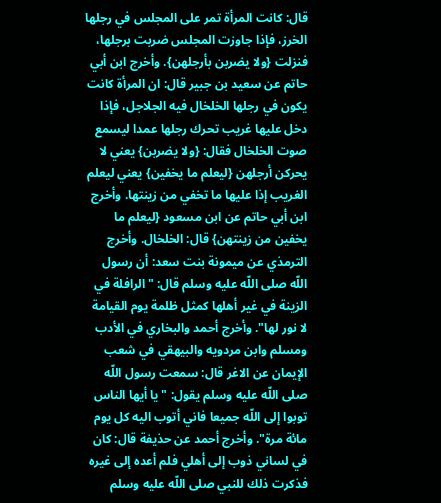قال: كانت المرأة تمر على المجلس في رجلها الخرز، فإذا جاوزت المجلس ضربت برجلها، فنزلت {ولا يضربن بأرجلهن}. وأخرج ابن أبي حاتم عن سعيد بن جبير قال: ان المرأة كانت يكون في رجلها الخلخال فيه الجلاجل، فإذا دخل عليها غريب تحرك رجلها عمدا ليسمع صوت الخلخال فقال: {ولا يضربن} يعني لا يحركن أرجلهن {ليعلم ما يخفين} يعني ليعلم الغريب إذا عليها ما تخفي من زينتها. وأخرج ابن أبي حاتم عن ابن مسعود {ليعلم ما يخفين من زينتهن} قال: الخلخال. وأخرج الترمذي عن ميمونة بنت سعد: أن رسول اللّه صلى اللّه عليه وسلم قال: "الرافلة في الزينة في غير أهلها كمثل ظلمة يوم القيامة لا نور لها". وأخرج أحمد والبخاري في الأدب ومسلم وابن مردويه والبيهقي في شعب الإيمان عن الاغر قال: سمعت رسول اللّه صلى اللّه عليه وسلم يقول: " يا أيها الناس توبوا إلى اللّه جميعا فاني أتوب اليه كل يوم مائة مرة". وأخرج أحمد عن حذيفة قال: كان في لساني ذوب إلى أهلي فلم أعده إلى غيره فذكرت ذلك للنبي صلى اللّه عليه وسلم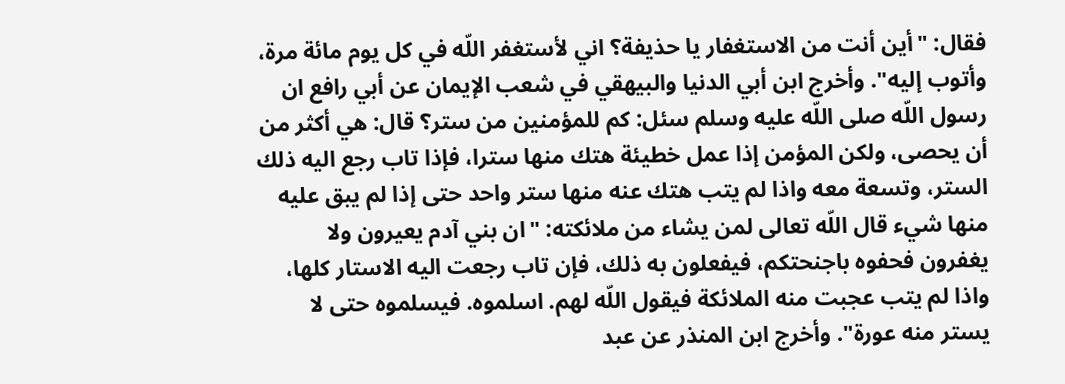فقال: "أين أنت من الاستغفار يا حذيفة؟ اني لأستغفر اللّه في كل يوم مائة مرة، وأتوب إليه". وأخرج ابن أبي الدنيا والبيهقي في شعب الإيمان عن أبي رافع ان رسول اللّه صلى اللّه عليه وسلم سئل: كم للمؤمنين من ستر؟ قال: هي أكثر من أن يحصى، ولكن المؤمن إذا عمل خطيئة هتك منها سترا، فإذا تاب رجع اليه ذلك الستر، وتسعة معه واذا لم يتب هتك عنه منها ستر واحد حتى إذا لم يبق عليه منها شيء قال اللّه تعالى لمن يشاء من ملائكته: "ان بني آدم يعيرون ولا يغفرون فحفوه باجنحتكم، فيفعلون به ذلك، فإن تاب رجعت اليه الاستار كلها، واذا لم يتب عجبت منه الملائكة فيقول اللّه لهم. اسلموه. فيسلموه حتى لا يستر منه عورة". وأخرج ابن المنذر عن عبد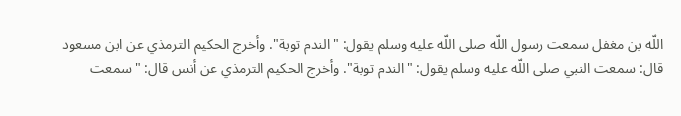اللّه بن مغفل سمعت رسول اللّه صلى اللّه عليه وسلم يقول: "الندم توبة". وأخرج الحكيم الترمذي عن ابن مسعود قال: سمعت النبي صلى اللّه عليه وسلم يقول: "الندم توبة". وأخرج الحكيم الترمذي عن أنس قال: "سمعت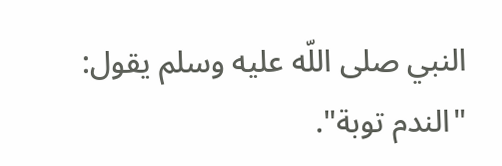النبي صلى اللّه عليه وسلم يقول: "الندم توبة".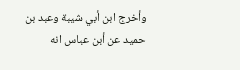وأخرج ابن أبي شيبة وعبد بن حميد عن أبن عباس انه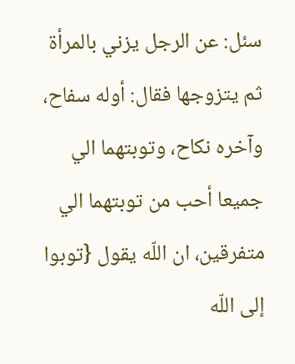سئل: عن الرجل يزني بالمرأة ثم يتزوجها فقال: أوله سفاح، وآخره نكاح، وتوبتهما الي جميعا أحب من توبتهما الي متفرقين، ان اللّه يقول {توبوا إلى اللّه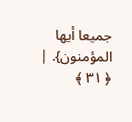جميعا أيها المؤمنون}. |
﴿ ٣١ ﴾